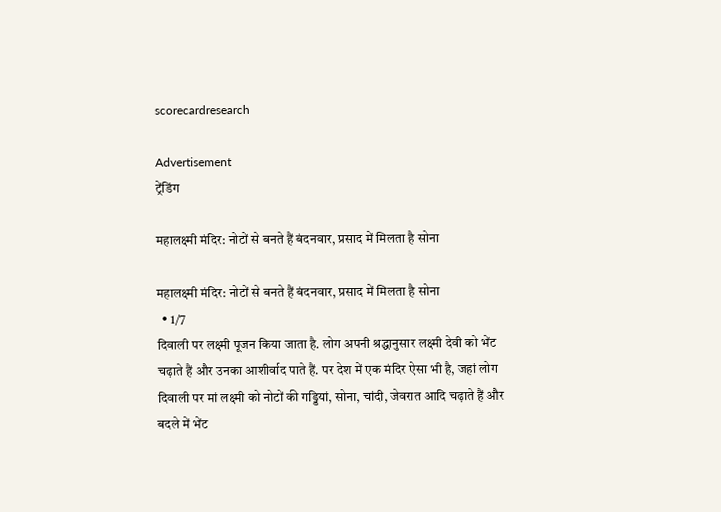scorecardresearch

Advertisement
ट्रेंडिंग

महालक्ष्‍मी मंदिर: नोटों से बनते हैं बंदनवार, प्रसाद में मिलता है सोना

महालक्ष्‍मी मंदिर: नोटों से बनते हैं बंदनवार, प्रसाद में मिलता है सोना
  • 1/7
दिवाली पर लक्ष्‍मी पूजन किया जाता है. लोग अपनी श्रद्धानुसार लक्ष्‍मी देवी को भेंट चढ़ाते हैं और उनका आशीर्वाद पाते हैं. पर देश में एक मंदिर ऐसा भी है, जहां लोग दिवाली पर मां लक्ष्‍मी को नोटों की गड्डियां, सोना, चांदी, जेवरात आदि चढ़ाते हैं और बदले में भेंट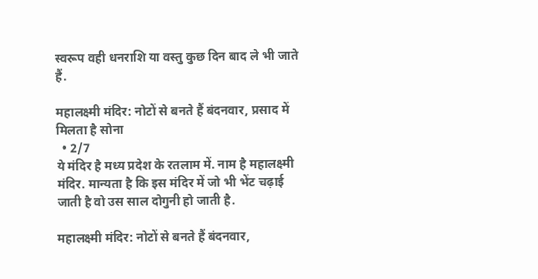स्‍वरूप वही धनराशि या वस्‍तु कुछ दिन बाद ले भी जाते हैं.

महालक्ष्‍मी मंदिर: नोटों से बनते हैं बंदनवार, प्रसाद में मिलता है सोना
  • 2/7
ये मंदिर है मध्‍य प्रदेश के रतलाम में. नाम है महालक्ष्‍मी मंदिर. मान्‍यता है कि इस मंदिर में जो भी भेंट चढ़ाई जाती है वो उस साल दोगुनी हो जाती है.

महालक्ष्‍मी मंदिर: नोटों से बनते हैं बंदनवार,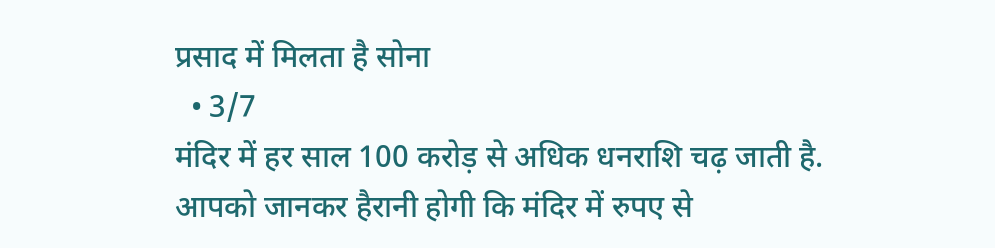प्रसाद में मिलता है सोना
  • 3/7
मंदिर में हर साल 100 करोड़ से अधिक धनराशि चढ़ जाती है. आपको जानकर हैरानी होगी कि मंदिर में रुपए से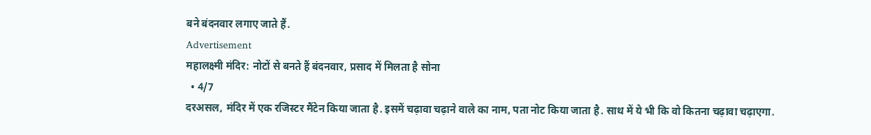बने बंदनवार लगाए जाते हैं.
Advertisement
महालक्ष्‍मी मंदिर: नोटों से बनते हैं बंदनवार, प्रसाद में मिलता है सोना
  • 4/7
दरअसल, मंदिर में एक रजिस्टर मैंटेन किया जाता है. इसमें चढ़ावा चढ़ाने वाले का नाम, पता नोट किया जाता है. साथ में ये भी कि वो कितना चढ़ावा चढ़ाएगा.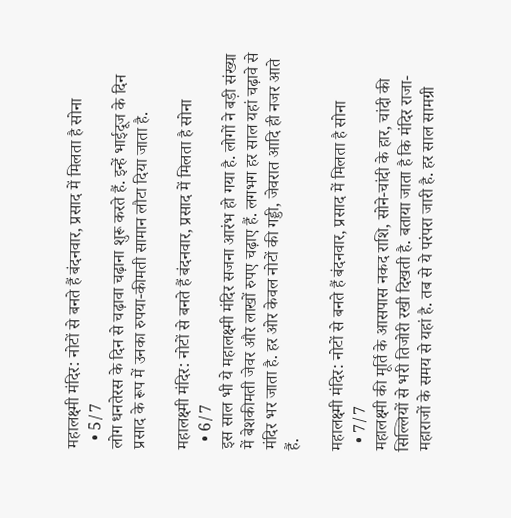महालक्ष्‍मी मंदिर: नोटों से बनते हैं बंदनवार, प्रसाद में मिलता है सोना
  • 5/7
लोग धनतेरस के दिन से चढ़ावा चढ़ाना शुरू करते हैं. इन्‍हें भाईदूज के दिन प्रसाद के रूप में उनका रुपया-कीमती सामान लौटा दिया जाता है.

महालक्ष्‍मी मंदिर: नोटों से बनते हैं बंदनवार, प्रसाद में मिलता है सोना
  • 6/7
इस साल भी ये महालक्ष्मी मंदिर सजना आरंभ हो गया है. लोगों ने बड़ी संख्‍या में बेशकीमती जेवर और लाखों रुपए चढ़ाए हैं. लगभग हर साल यहां चढ़ावे से मंदिर भर जाता है. हर ओर केवल नोटों की गड्डी, जेवरात आदि ही नजर आते हैं.

महालक्ष्‍मी मंदिर: नोटों से बनते हैं बंदनवार, प्रसाद में मिलता है सोना
  • 7/7
महालक्ष्मी की मूर्ति के आसपास नकद राशि, सोने-चांदी के हार, चांदी की सिल्लियों से भरी तिजोरी रखी दिखती है. बताया जाता है कि मंदिर राजा-महाराजों के समय से यहां है. तब से ये परंपरा जारी है. हर साल सामग्री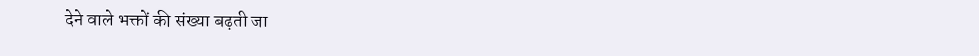देने वाले भक्तों की संख्या बढ़ती जा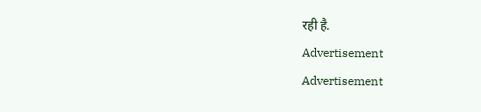रही है.
Advertisement
Advertisement